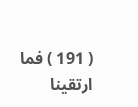( 191 ) فما ارتقينا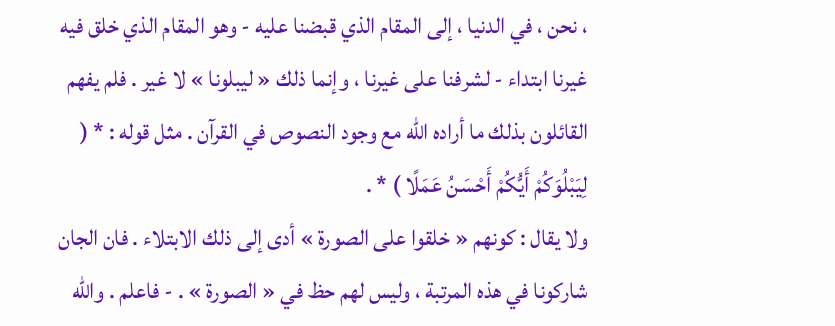، نحن ، في الدنيا ، إلى المقام الذي قبضنا عليه - وهو المقام الذي خلق فيه غيرنا ابتداء - لشرفنا على غيرنا ، وإنما ذلك « ليبلونا » لا غير . فلم يفهم القائلون بذلك ما أراده الله مع وجود النصوص في القرآن . مثل قوله : * ( لِيَبْلُوَكُمْ أَيُّكُمْ أَحْسَنُ عَمَلًا ) * .
ولا يقال : كونهم « خلقوا على الصورة » أدى إلى ذلك الابتلاء . فان الجان شاركونا في هذه المرتبة ، وليس لهم حظ في « الصورة » . - فاعلم . والله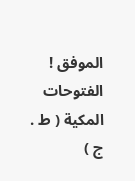الموفق !
الفتوحات المكية ( ط . ج )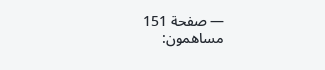— صفحة 151
مساهمون: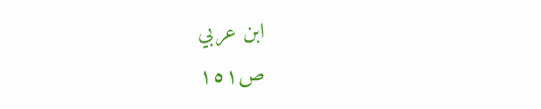ابن عربي
ص١٥١